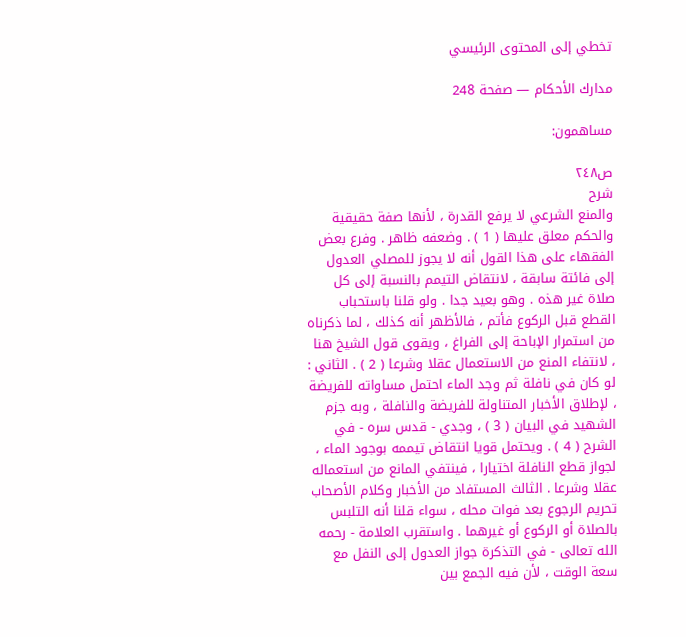تخطي إلى المحتوى الرئيسي

مدارك الأحكام — صفحة 248

مساهمون:

ص٢٤٨
شرح
والمنع الشرعي لا يرفع القدرة ، لأنها صفة حقيقية والحكم معلق عليها ( 1 ) . وضعفه ظاهر . وفرع بعض الفقهاء على هذا القول أنه لا يجوز للمصلي العدول إلى فائتة سابقة ، لانتقاض التيمم بالنسبة إلى كل صلاة غير هذه . وهو بعيد جدا . ولو قلنا باستحباب القطع قبل الركوع فأتم ، فالأظهر أنه كذلك ، لما ذكرناه من استمرار الإباحة إلى الفراغ ، ويقوى قول الشيخ هنا ، لانتفاء المنع من الاستعمال عقلا وشرعا ( 2 ) . الثاني : لو كان في نافلة ثم وجد الماء احتمل مساواته للفريضة ، لإطلاق الأخبار المتناولة للفريضة والنافلة ، وبه جزم الشهيد في البيان ( 3 ) ، وجدي - قدس سره - في الشرح ( 4 ) . ويحتمل قويا انتقاض تيممه بوجود الماء ، لجواز قطع النافلة اختيارا ، فينتفي المانع من استعماله عقلا وشرعا . الثالث المستفاد من الأخبار وكلام الأصحاب تحريم الرجوع بعد فوات محله ، سواء قلنا أنه التلبس بالصلاة أو الركوع أو غيرهما . واستقرب العلامة - رحمه الله تعالى - في التذكرة جواز العدول إلى النفل مع سعة الوقت ، لأن فيه الجمع بين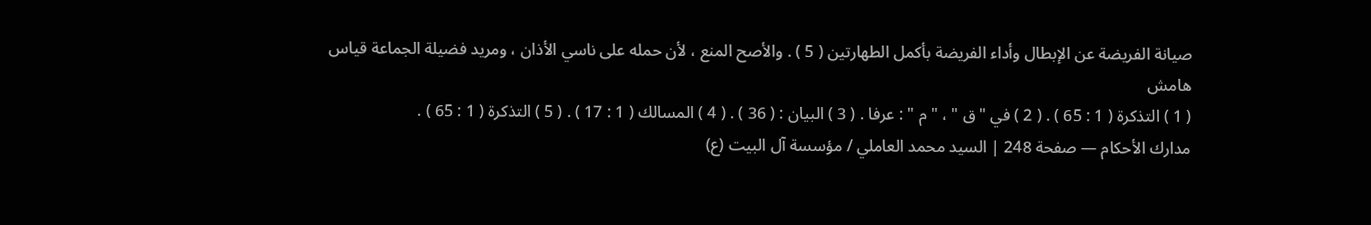صيانة الفريضة عن الإبطال وأداء الفريضة بأكمل الطهارتين ( 5 ) . والأصح المنع ، لأن حمله على ناسي الأذان ، ومريد فضيلة الجماعة قياس
هامش
( 1 ) التذكرة ( 1 : 65 ) . ( 2 ) في " ق " ، " م " : عرفا . ( 3 ) البيان : ( 36 ) . ( 4 ) المسالك ( 1 : 17 ) . ( 5 ) التذكرة ( 1 : 65 ) .
مدارك الأحكام — صفحة 248 | السيد محمد العاملي / مؤسسة آل البيت (ع)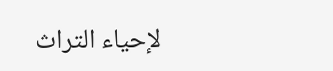لإحياء التراث